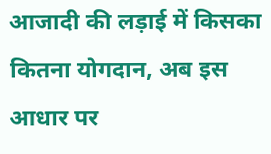आजादी की लड़ाई में किसका कितना योगदान, अब इस आधार पर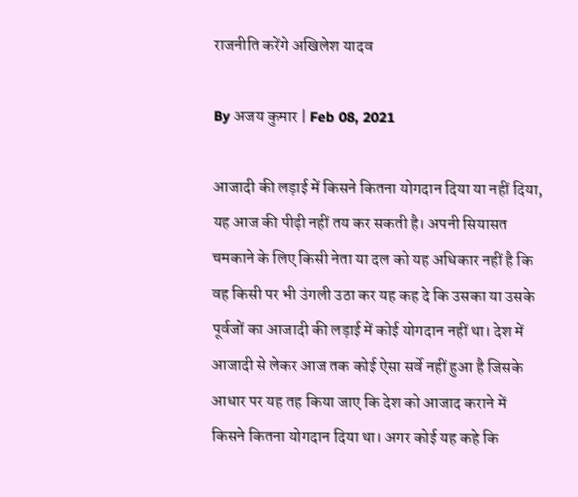राजनीति करेंगे अखिलेश यादव

By अजय कुमार | Feb 08, 2021

आजादी की लड़ाई में किसने कितना योगदान दिया या नहीं दिया, यह आज की पीढ़ी नहीं तय कर सकती है। अपनी सियासत चमकाने के लिए किसी नेता या दल को यह अधिकार नहीं है कि वह किसी पर भी उंगली उठा कर यह कह दे कि उसका या उसके पूर्वजों का आजादी की लड़ाई में कोई योगदान नहीं था। देश में आजादी से लेकर आज तक कोई ऐसा सर्वे नहीं हुआ है जिसके आधार पर यह तह किया जाए कि देश को आजाद कराने में किसने कितना योगदान दिया था। अगर कोई यह कहे कि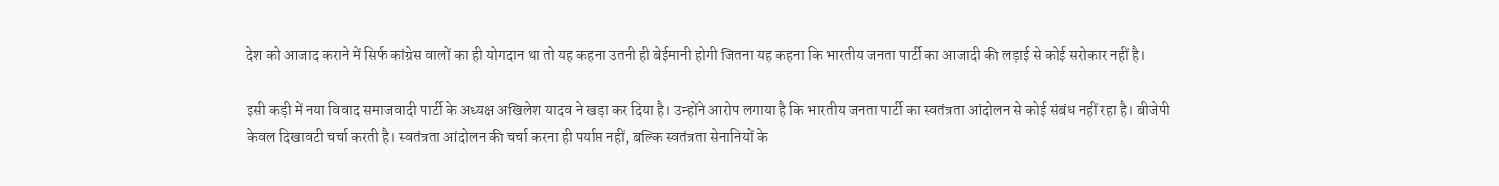देश को आजाद कराने में सिर्फ कांग्रेस वालों का ही योगदान था तो यह कहना उतनी ही बेईमानी होगी जितना यह कहना कि भारतीय जनता पार्टी का आजादी की लड़ाई से कोई सरोकार नहीं है।

इसी कड़ी में नया विवाद समाजवादी पार्टी के अध्यक्ष अखिलेश यादव ने खड़ा कर दिया है। उन्होंने आरोप लगाया है कि भारतीय जनता पार्टी का स्वतंत्रता आंदोलन से कोई संबंध नहीं रहा है। बीजेपी केवल दिखावटी चर्चा करती है। स्वतंत्रता आंदोलन की चर्चा करना ही पर्याप्त नहीं, बल्कि स्वतंत्रता सेनानियों के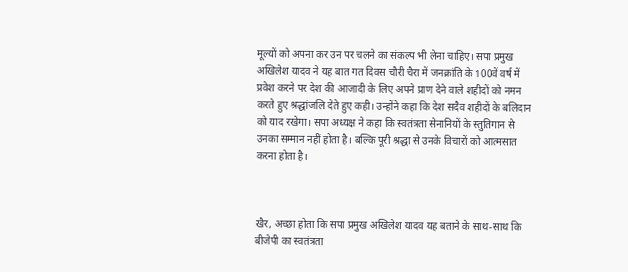मूल्यों को अपना कर उन पर चलने का संकल्प भी लेना चाहिए। सपा प्रमुख अखिलेश यादव ने यह बात गत दिवस चौरी चैरा में जनक्रांति के 100वें वर्ष में प्रवेश करने पर देश की आजादी के लिए अपने प्राण देने वाले शहीदों को नमन करते हुए श्रद्धांजलि देते हुए कही। उन्होंने कहा कि देश सदैव शहीदों के बलिदान को याद रखेगा। सपा अध्यक्ष ने कहा कि स्वतंत्रता सेनानियों के स्तुतिगान से उनका सम्मान नहीं होता है। बल्कि पूरी श्रद्धा से उनके विचारों को आत्मसात करना होता है।



खैर, अच्छा होता कि सपा प्रमुख अखिलेश यादव यह बताने के साथ-साथ कि बीजेपी का स्वतंत्रता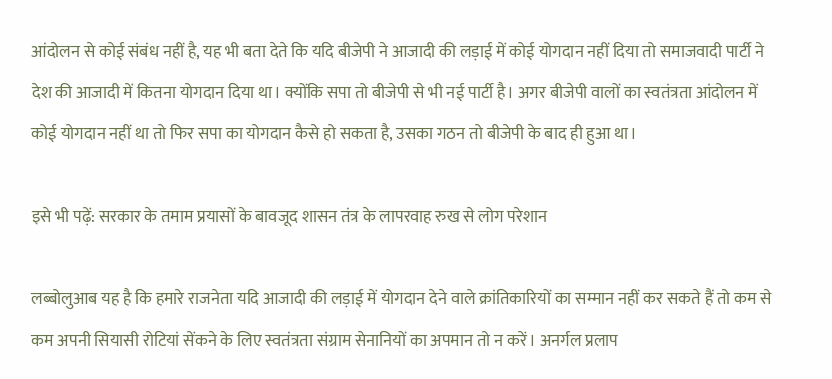आंदोलन से कोई संबंध नहीं है, यह भी बता देते कि यदि बीजेपी ने आजादी की लड़ाई में कोई योगदान नहीं दिया तो समाजवादी पार्टी ने देश की आजादी में कितना योगदान दिया था। क्योंकि सपा तो बीजेपी से भी नई पार्टी है। अगर बीजेपी वालों का स्वतंत्रता आंदोलन में कोई योगदान नहीं था तो फिर सपा का योगदान कैसे हो सकता है, उसका गठन तो बीजेपी के बाद ही हुआ था।

इसे भी पढ़ें: सरकार के तमाम प्रयासों के बावजूद शासन तंत्र के लापरवाह रुख से लोग परेशान

लब्बोलुआब यह है कि हमारे राजनेता यदि आजादी की लड़ाई में योगदान देने वाले क्रांतिकारियों का सम्मान नहीं कर सकते हैं तो कम से कम अपनी सियासी रोटियां सेंकने के लिए स्वतंत्रता संग्राम सेनानियों का अपमान तो न करें। अनर्गल प्रलाप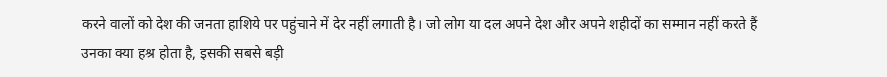करने वालों को देश की जनता हाशिये पर पहुंचाने में देर नहीं लगाती है। जो लोग या दल अपने देश और अपने शहीदों का सम्मान नहीं करते हैं उनका क्या हश्र होता है, इसकी सबसे बड़ी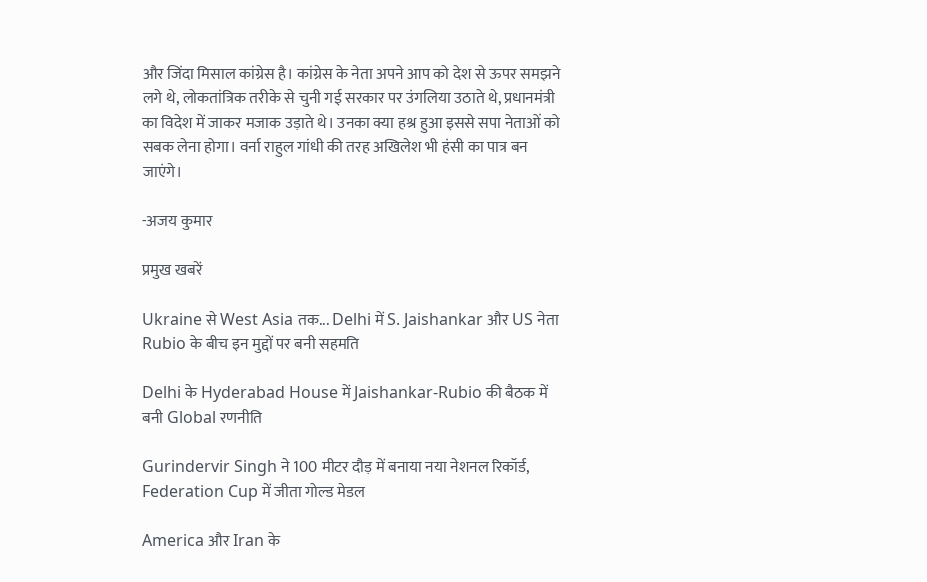और जिंदा मिसाल कांग्रेस है। कांग्रेस के नेता अपने आप को देश से ऊपर समझने लगे थे, लोकतांत्रिक तरीके से चुनी गई सरकार पर उंगलिया उठाते थे, प्रधानमंत्री का विदेश में जाकर मजाक उड़ाते थे। उनका क्या हश्र हुआ इससे सपा नेताओं को सबक लेना होगा। वर्ना राहुल गांधी की तरह अखिलेश भी हंसी का पात्र बन जाएंगे।

-अजय कुमार

प्रमुख खबरें

Ukraine से West Asia तक... Delhi में S. Jaishankar और US नेता Rubio के बीच इन मुद्दों पर बनी सहमति

Delhi के Hyderabad House में Jaishankar-Rubio की बैठक में बनी Global रणनीति

Gurindervir Singh ने 100 मीटर दौड़ में बनाया नया नेशनल रिकॉर्ड, Federation Cup में जीता गोल्ड मेडल

America और Iran के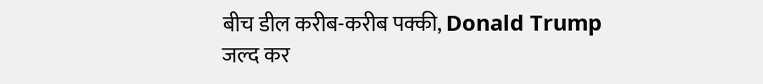बीच डील करीब-करीब पक्की, Donald Trump जल्द कर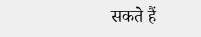सकते हैं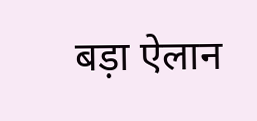बड़ा ऐलान